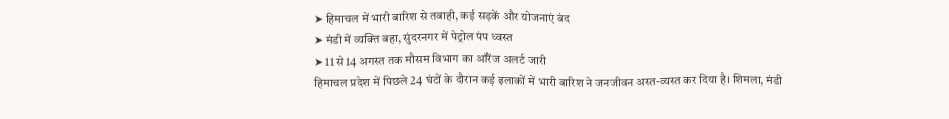➤ हिमाचल में भारी बारिश से तबाही, कई सड़कें और योजनाएं बंद
➤ मंडी में व्यक्ति बहा, सुंदरनगर में पेट्रोल पंप ध्वस्त
➤ 11 से 14 अगस्त तक मौसम विभाग का ऑरेंज अलर्ट जारी
हिमाचल प्रदेश में पिछले 24 घंटों के दौरान कई इलाकों में भारी बारिश ने जनजीवन अस्त-व्यस्त कर दिया है। शिमला, मंडी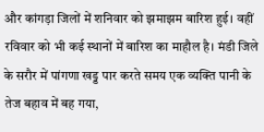और कांगड़ा जिलों में शनिवार को झमाझम बारिश हुई। वहीं रविवार को भी कई स्थानों में बारिश का माहौल है। मंडी जिले के सरौर में पांगणा खड्ड पार करते समय एक व्यक्ति पानी के तेज बहाव में बह गया,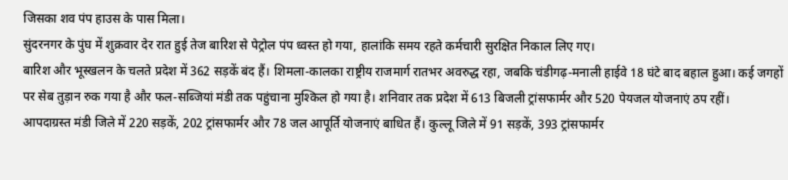जिसका शव पंप हाउस के पास मिला।
सुंदरनगर के पुंघ में शुक्रवार देर रात हुई तेज बारिश से पेट्रोल पंप ध्वस्त हो गया, हालांकि समय रहते कर्मचारी सुरक्षित निकाल लिए गए।
बारिश और भूस्खलन के चलते प्रदेश में 362 सड़कें बंद हैं। शिमला-कालका राष्ट्रीय राजमार्ग रातभर अवरुद्ध रहा, जबकि चंडीगढ़-मनाली हाईवे 18 घंटे बाद बहाल हुआ। कई जगहों पर सेब तुड़ान रुक गया है और फल-सब्जियां मंडी तक पहुंचाना मुश्किल हो गया है। शनिवार तक प्रदेश में 613 बिजली ट्रांसफार्मर और 520 पेयजल योजनाएं ठप रहीं।
आपदाग्रस्त मंडी जिले में 220 सड़कें, 202 ट्रांसफार्मर और 78 जल आपूर्ति योजनाएं बाधित हैं। कुल्लू जिले में 91 सड़कें, 393 ट्रांसफार्मर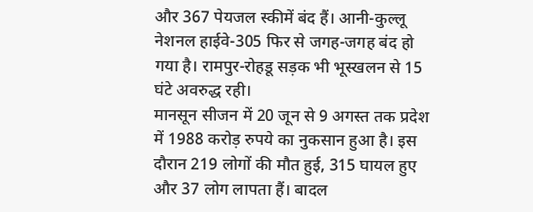और 367 पेयजल स्कीमें बंद हैं। आनी-कुल्लू नेशनल हाईवे-305 फिर से जगह-जगह बंद हो गया है। रामपुर-रोहडू सड़क भी भूस्खलन से 15 घंटे अवरुद्ध रही।
मानसून सीजन में 20 जून से 9 अगस्त तक प्रदेश में 1988 करोड़ रुपये का नुकसान हुआ है। इस दौरान 219 लोगों की मौत हुई, 315 घायल हुए और 37 लोग लापता हैं। बादल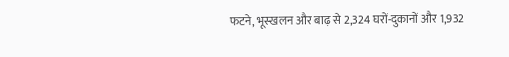फटने, भूस्खलन और बाढ़ से 2,324 घरों-दुकानों और 1,932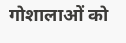गोशालाओं को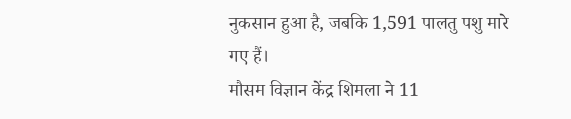नुकसान हुआ है, जबकि 1,591 पालतु पशु मारे गए हैं।
मौसम विज्ञान केंद्र शिमला ने 11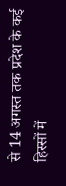से 14 अगस्त तक प्रदेश के कई हिस्सों में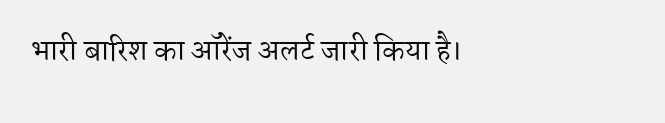भारी बारिश का ऑरेंज अलर्ट जारी किया है।